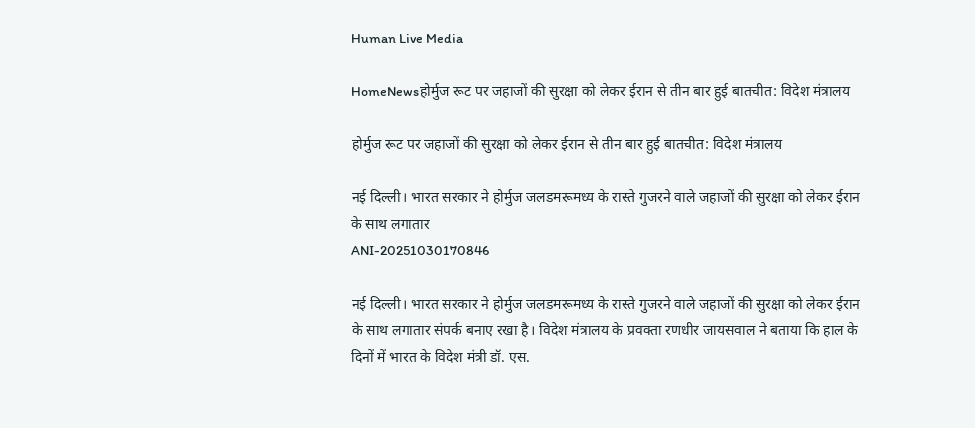Human Live Media

HomeNewsहोर्मुज रूट पर जहाजों की सुरक्षा को लेकर ईरान से तीन बार हुई बातचीत: विदेश मंत्रालय

होर्मुज रूट पर जहाजों की सुरक्षा को लेकर ईरान से तीन बार हुई बातचीत: विदेश मंत्रालय

नई दिल्ली। भारत सरकार ने होर्मुज जलडमरूमध्य के रास्ते गुजरने वाले जहाजों की सुरक्षा को लेकर ईरान के साथ लगातार
ANI-20251030170846

नई दिल्ली। भारत सरकार ने होर्मुज जलडमरूमध्य के रास्ते गुजरने वाले जहाजों की सुरक्षा को लेकर ईरान के साथ लगातार संपर्क बनाए रखा है। विदेश मंत्रालय के प्रवक्ता रणधीर जायसवाल ने बताया कि हाल के दिनों में भारत के विदेश मंत्री डॉ. एस.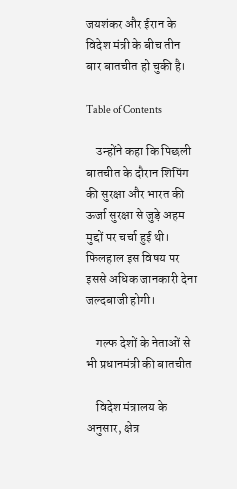जयशंकर और ईरान के विदेश मंत्री के बीच तीन बार बातचीत हो चुकी है।

Table of Contents

    उन्होंने कहा कि पिछली बातचीत के दौरान शिपिंग की सुरक्षा और भारत की ऊर्जा सुरक्षा से जुड़े अहम मुद्दों पर चर्चा हुई थी। फिलहाल इस विषय पर इससे अधिक जानकारी देना जल्दबाजी होगी।

    गल्फ देशों के नेताओं से भी प्रधानमंत्री की बातचीत

    विदेश मंत्रालय के अनुसार, क्षेत्र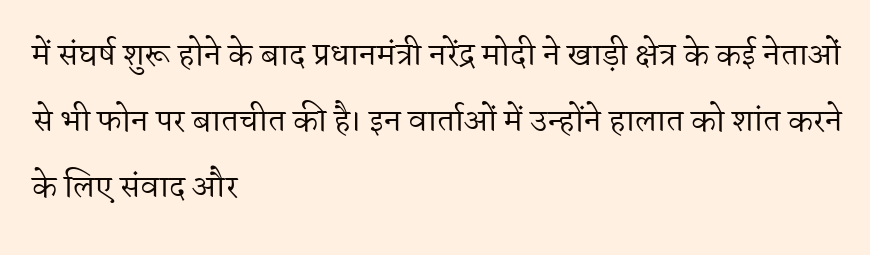में संघर्ष शुरू होने के बाद प्रधानमंत्री नरेंद्र मोदी ने खाड़ी क्षेत्र के कई नेताओं से भी फोन पर बातचीत की है। इन वार्ताओं में उन्होंने हालात को शांत करने के लिए संवाद और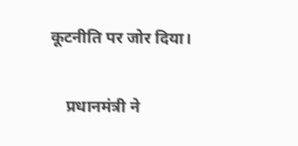कूटनीति पर जोर दिया।

    प्रधानमंत्री ने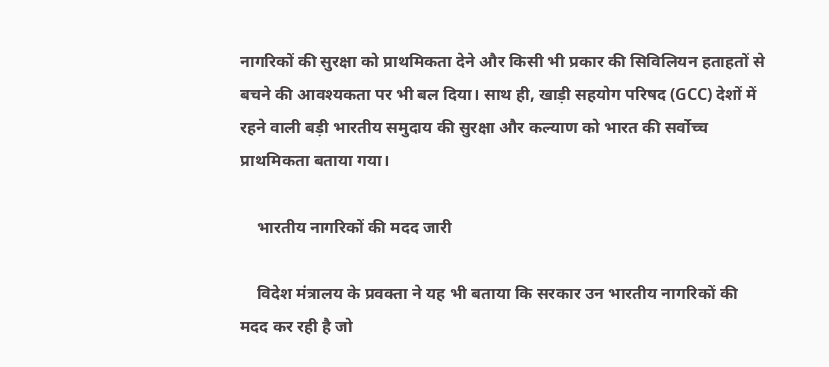नागरिकों की सुरक्षा को प्राथमिकता देने और किसी भी प्रकार की सिविलियन हताहतों से बचने की आवश्यकता पर भी बल दिया। साथ ही, खाड़ी सहयोग परिषद (GCC) देशों में रहने वाली बड़ी भारतीय समुदाय की सुरक्षा और कल्याण को भारत की सर्वोच्च प्राथमिकता बताया गया।

    भारतीय नागरिकों की मदद जारी

    विदेश मंत्रालय के प्रवक्ता ने यह भी बताया कि सरकार उन भारतीय नागरिकों की मदद कर रही है जो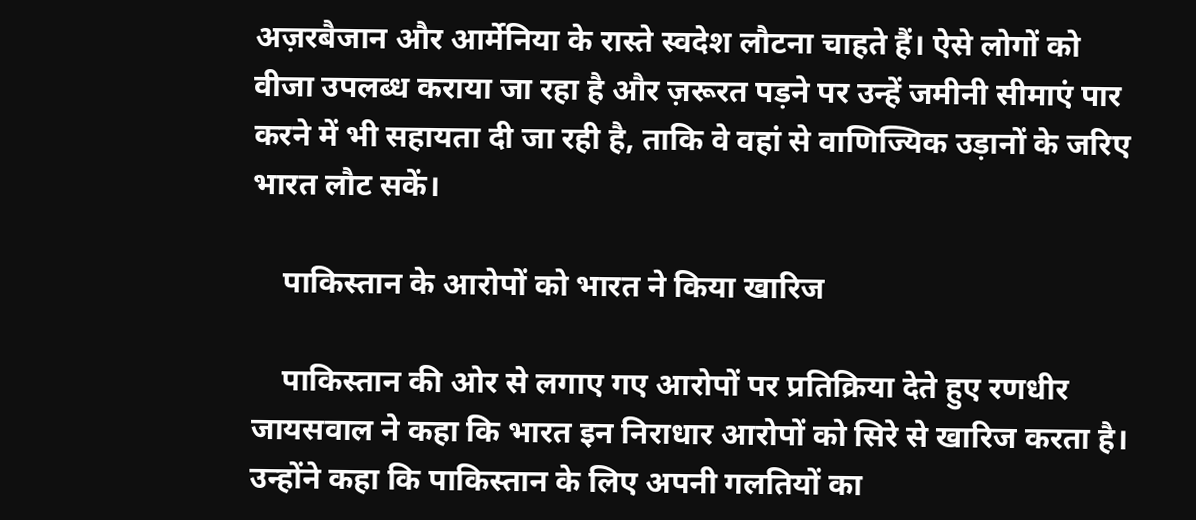अज़रबैजान और आर्मेनिया के रास्ते स्वदेश लौटना चाहते हैं। ऐसे लोगों को वीजा उपलब्ध कराया जा रहा है और ज़रूरत पड़ने पर उन्हें जमीनी सीमाएं पार करने में भी सहायता दी जा रही है, ताकि वे वहां से वाणिज्यिक उड़ानों के जरिए भारत लौट सकें।

    पाकिस्तान के आरोपों को भारत ने किया खारिज

    पाकिस्तान की ओर से लगाए गए आरोपों पर प्रतिक्रिया देते हुए रणधीर जायसवाल ने कहा कि भारत इन निराधार आरोपों को सिरे से खारिज करता है। उन्होंने कहा कि पाकिस्तान के लिए अपनी गलतियों का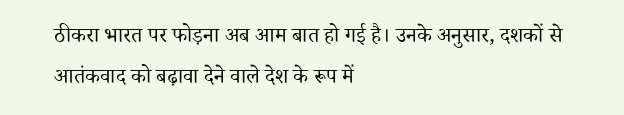ठीकरा भारत पर फोड़ना अब आम बात हो गई है। उनके अनुसार, दशकों से आतंकवाद को बढ़ावा देने वाले देश के रूप में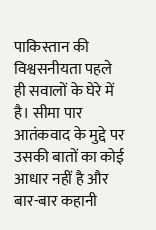पाकिस्तान की विश्वसनीयता पहले ही सवालों के घेरे में है। सीमा पार आतंकवाद के मुद्दे पर उसकी बातों का कोई आधार नहीं है और बार-बार कहानी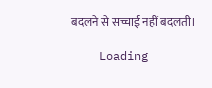बदलने से सच्चाई नहीं बदलती।

    Loading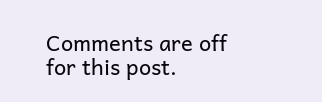Comments are off for this post.